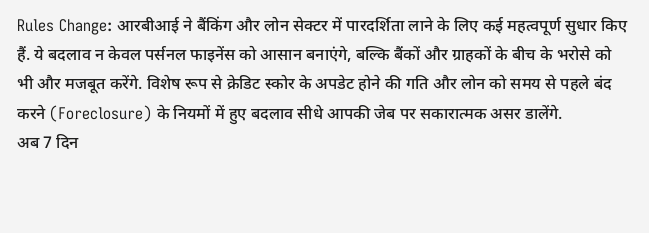Rules Change: आरबीआई ने बैंकिंग और लोन सेक्टर में पारदर्शिता लाने के लिए कई महत्वपूर्ण सुधार किए हैं. ये बदलाव न केवल पर्सनल फाइनेंस को आसान बनाएंगे, बल्कि बैंकों और ग्राहकों के बीच के भरोसे को भी और मजबूत करेंगे. विशेष रूप से क्रेडिट स्कोर के अपडेट होने की गति और लोन को समय से पहले बंद करने (Foreclosure) के नियमों में हुए बदलाव सीधे आपकी जेब पर सकारात्मक असर डालेंगे.
अब 7 दिन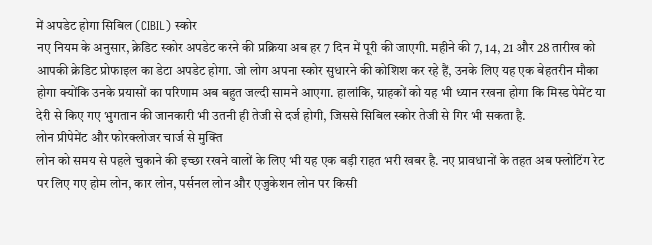में अपडेट होगा सिबिल (CIBIL) स्कोर
नए नियम के अनुसार, क्रेडिट स्कोर अपडेट करने की प्रक्रिया अब हर 7 दिन में पूरी की जाएगी. महीने की 7, 14, 21 और 28 तारीख को आपकी क्रेडिट प्रोफाइल का डेटा अपडेट होगा. जो लोग अपना स्कोर सुधारने की कोशिश कर रहे हैं, उनके लिए यह एक बेहतरीन मौका होगा क्योंकि उनके प्रयासों का परिणाम अब बहुत जल्दी सामने आएगा. हालांकि, ग्राहकों को यह भी ध्यान रखना होगा कि मिस्ड पेमेंट या देरी से किए गए भुगतान की जानकारी भी उतनी ही तेजी से दर्ज होगी, जिससे सिबिल स्कोर तेजी से गिर भी सकता है.
लोन प्रीपेमेंट और फोरक्लोजर चार्ज से मुक्ति
लोन को समय से पहले चुकाने की इच्छा रखने वालों के लिए भी यह एक बड़ी राहत भरी खबर है. नए प्रावधानों के तहत अब फ्लोटिंग रेट पर लिए गए होम लोन, कार लोन, पर्सनल लोन और एजुकेशन लोन पर किसी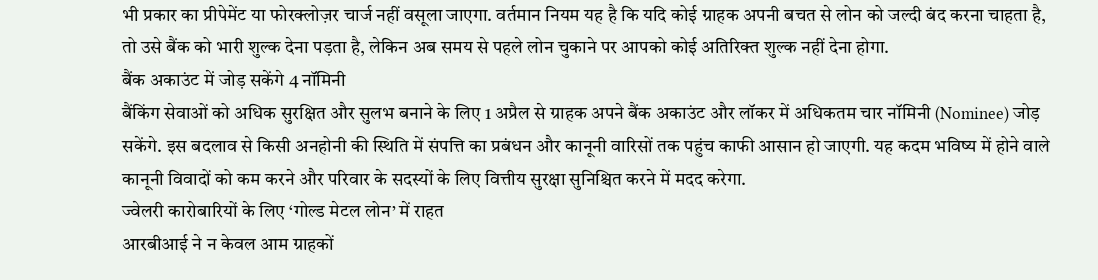भी प्रकार का प्रीपेमेंट या फोरक्लोज़र चार्ज नहीं वसूला जाएगा. वर्तमान नियम यह है कि यदि कोई ग्राहक अपनी बचत से लोन को जल्दी बंद करना चाहता है, तो उसे बैंक को भारी शुल्क देना पड़ता है, लेकिन अब समय से पहले लोन चुकाने पर आपको कोई अतिरिक्त शुल्क नहीं देना होगा.
बैंक अकाउंट में जोड़ सकेंगे 4 नॉमिनी
बैंकिंग सेवाओं को अधिक सुरक्षित और सुलभ बनाने के लिए 1 अप्रैल से ग्राहक अपने बैंक अकाउंट और लॉकर में अधिकतम चार नॉमिनी (Nominee) जोड़ सकेंगे. इस बदलाव से किसी अनहोनी की स्थिति में संपत्ति का प्रबंधन और कानूनी वारिसों तक पहुंच काफी आसान हो जाएगी. यह कदम भविष्य में होने वाले कानूनी विवादों को कम करने और परिवार के सदस्यों के लिए वित्तीय सुरक्षा सुनिश्चित करने में मदद करेगा.
ज्वेलरी कारोबारियों के लिए ‘गोल्ड मेटल लोन’ में राहत
आरबीआई ने न केवल आम ग्राहकों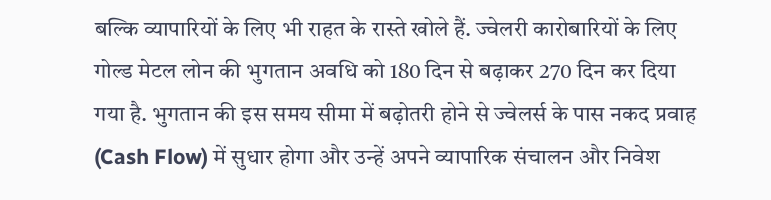बल्कि व्यापारियों के लिए भी राहत के रास्ते खोले हैं. ज्वेलरी कारोबारियों के लिए गोल्ड मेटल लोन की भुगतान अवधि को 180 दिन से बढ़ाकर 270 दिन कर दिया गया है. भुगतान की इस समय सीमा में बढ़ोतरी होने से ज्वेलर्स के पास नकद प्रवाह (Cash Flow) में सुधार होगा और उन्हें अपने व्यापारिक संचालन और निवेश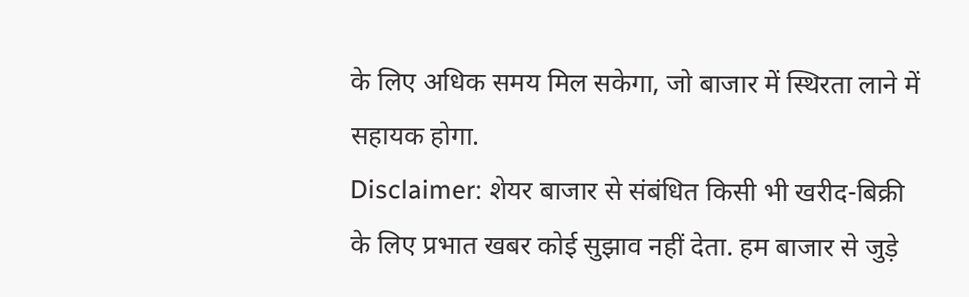के लिए अधिक समय मिल सकेगा, जो बाजार में स्थिरता लाने में सहायक होगा.
Disclaimer: शेयर बाजार से संबंधित किसी भी खरीद-बिक्री के लिए प्रभात खबर कोई सुझाव नहीं देता. हम बाजार से जुड़े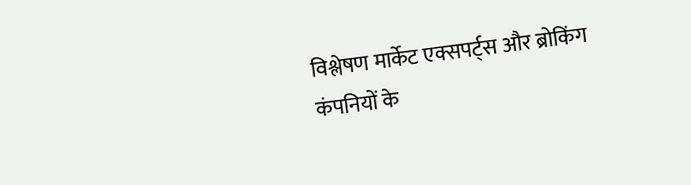विश्लेषण मार्केट एक्सपर्ट्स और ब्रोकिंग कंपनियों के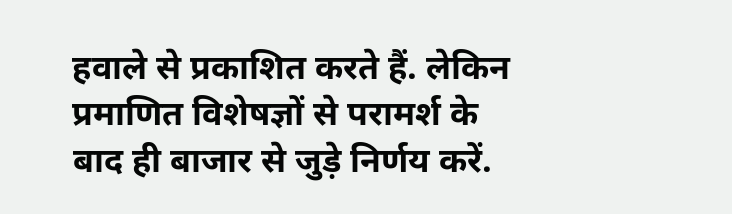हवाले से प्रकाशित करते हैं. लेकिन प्रमाणित विशेषज्ञों से परामर्श के बाद ही बाजार से जुड़े निर्णय करें.